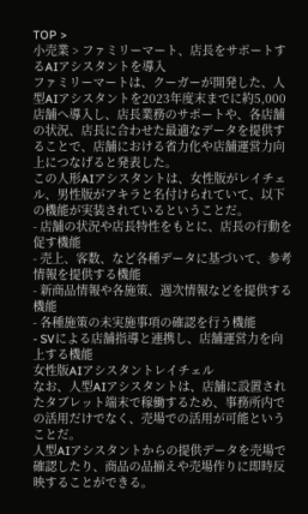TOP >
小売業 > ファミリーマート、店長をサポートするAIアシスタントを導入
ファミリーマートは、クーガーが開発した、人型AIアシスタントを2023年度末までに約5,000店舗へ導入し、店長業務のサポートや、各店舗の状況、店長に合わせた最適なデータを提供することで、店舗における省力化や店舗運営力向上につなげると発表した。
この人形AIアシスタントは、女性版がレイチェル、男性版がアキラと名付けられていて、以下の機能が実装されているということだ。
- 店舗の状況や店長特性をもとに、店長の行動を促す機能
- 売上、客数、など各種データに基づいて、参考情報を提供する機能
- 新商品情報や各施策、週次情報などを提供する機能
- 各種施策の未実施事項の確認を行う機能
- SVによる店舗指導と連携し、店舗運営力を向上する機能
女性版AIアシスタントレイチェル
なお、人型AIアシスタントは、店舗に設置されたタブレット端末で稼働するため、事務所内での活用だけでなく、売場での活用が可能ということだ。
人型AIアシスタントからの提供データを売場で確認したり、商品の品揃えや売場作りに即時反映することができる。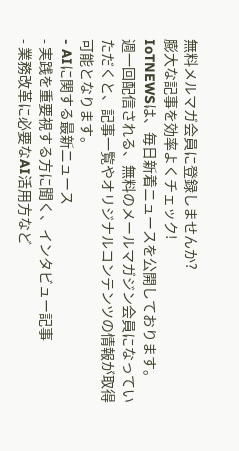無料メルマガ会員に登録しませんか?
膨大な記事を効率よくチェック!
IoTNEWSは、毎日新着ニュースを公開しております。
週一回配信される、無料のメールマガジン会員になっていただくと、記事一覧やオリジナルコンテンツの情報が取得可能となります。
- AIに関する最新ニュース
- 実践を重要視する方に聞く、インタビュー記事
- 業務改革に必要なAI活用方など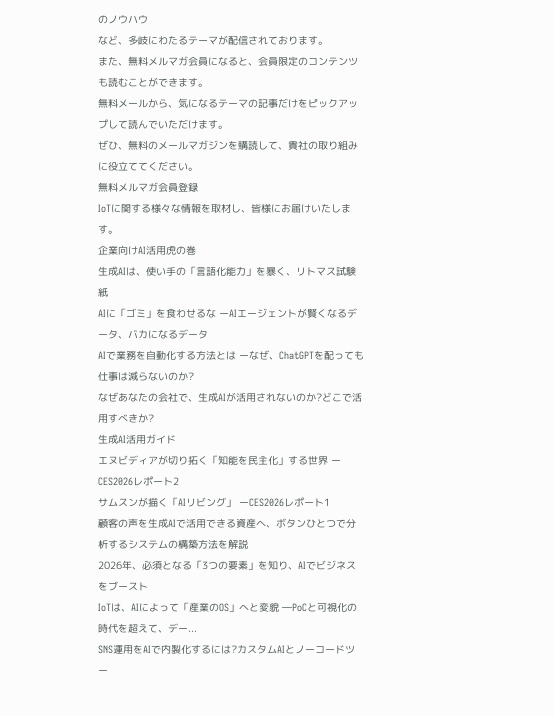のノウハウ
など、多岐にわたるテーマが配信されております。
また、無料メルマガ会員になると、会員限定のコンテンツも読むことができます。
無料メールから、気になるテーマの記事だけをピックアップして読んでいただけます。
ぜひ、無料のメールマガジンを購読して、貴社の取り組みに役立ててください。
無料メルマガ会員登録
IoTに関する様々な情報を取材し、皆様にお届けいたします。
企業向けAI活用虎の巻
生成AIは、使い手の「言語化能力」を暴く、リトマス試験紙
AIに「ゴミ」を食わせるな ーAIエージェントが賢くなるデータ、バカになるデータ
AIで業務を自動化する方法とは ーなぜ、ChatGPTを配っても仕事は減らないのか?
なぜあなたの会社で、生成AIが活用されないのか?どこで活用すべきか?
生成AI活用ガイド
エヌビディアが切り拓く「知能を民主化」する世界 ーCES2026レポート2
サムスンが描く「AIリビング」 ーCES2026レポート1
顧客の声を生成AIで活用できる資産へ、ボタンひとつで分析するシステムの構築方法を解説
2026年、必須となる「3つの要素」を知り、AIでビジネスをブースト
IoTは、AIによって「産業のOS」へと変貌 —PoCと可視化の時代を超えて、デー...
SNS運用をAIで内製化するには?カスタムAIとノーコードツー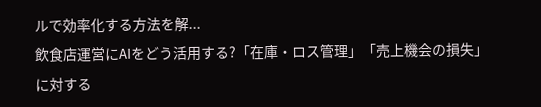ルで効率化する方法を解...
飲食店運営にAIをどう活用する?「在庫・ロス管理」「売上機会の損失」に対する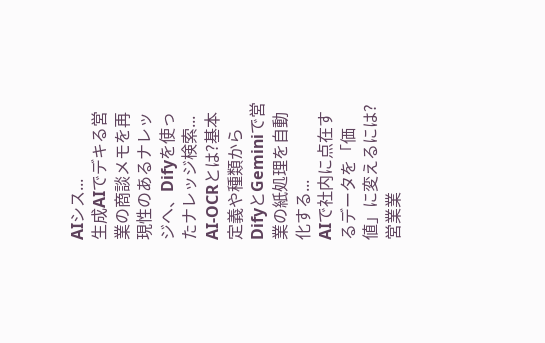AIシス...
生成AIでデキる営業の商談メモを再現性のあるナレッジへ、Difyを使ったナレッジ検索...
AI-OCRとは?基本定義や種類からDifyとGeminiで営業の紙処理を自動化する...
AIで社内に点在するデータを「価値」に変えるには?営業業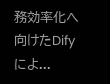務効率化へ向けたDifyによ...